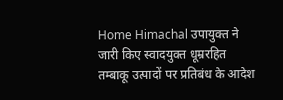Home Himachal उपायुक्त ने जारी किए स्वादयुक्त धूम्ररहित तम्बाकू उत्पादों पर प्रतिबंध के आदेश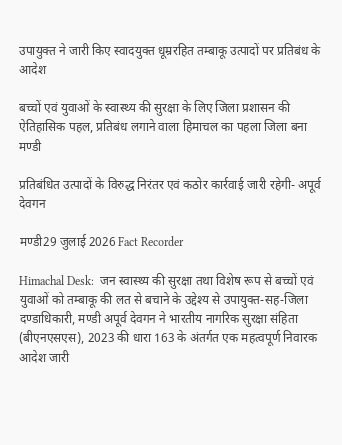उपायुक्त ने जारी किए स्वादयुक्त धूम्ररहित तम्बाकू उत्पादों पर प्रतिबंध के आदेश

बच्चों एवं युवाओं के स्वास्थ्य की सुरक्षा के लिए जिला प्रशासन की ऐतिहासिक पहल, प्रतिबंध लगाने वाला हिमाचल का पहला जिला बना मण्डी

प्रतिबंधित उत्पादों के विरुद्ध निरंतर एवं कठोर कार्रवाई जारी रहेगी- अपूर्व देवगन

मण्डी29 जुलाई 2026 Fact Recorder

Himachal Desk:  जन स्वास्थ्य की सुरक्षा तथा विशेष रूप से बच्चों एवं युवाओं को तम्बाकू की लत से बचाने के उद्देश्य से उपायुक्त-सह-जिला दण्डाधिकारी, मण्डी अपूर्व देवगन ने भारतीय नागरिक सुरक्षा संहिता (बीएनएसएस), 2023 की धारा 163 के अंतर्गत एक महत्वपूर्ण निवारक आदेश जारी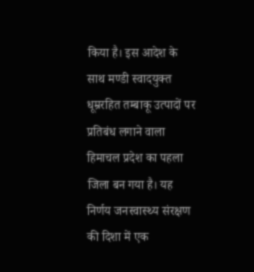किया है। इस आदेश के साथ मण्डी स्वादयुक्त धूम्ररहित तम्बाकू उत्पादों पर प्रतिबंध लगाने वाला हिमाचल प्रदेश का पहला जिला बन गया है। यह निर्णय जनस्वास्थ्य संरक्षण की दिशा में एक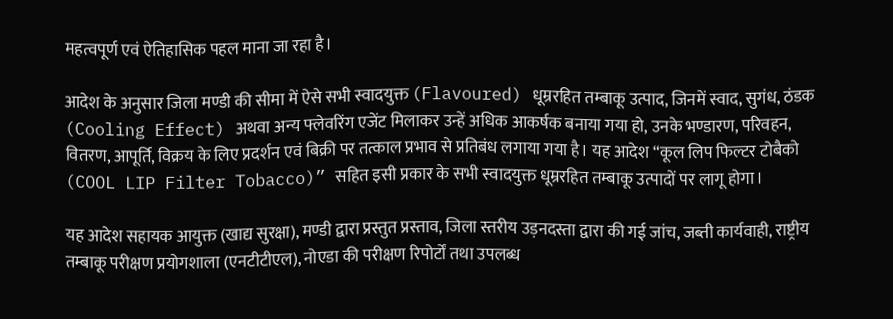महत्वपूर्ण एवं ऐतिहासिक पहल माना जा रहा है।

आदेश के अनुसार जिला मण्डी की सीमा में ऐसे सभी स्वादयुक्त (Flavoured) धूम्ररहित तम्बाकू उत्पाद, जिनमें स्वाद, सुगंध, ठंडक (Cooling Effect) अथवा अन्य फ्लेवरिंग एजेंट मिलाकर उन्हें अधिक आकर्षक बनाया गया हो, उनके भण्डारण, परिवहन, वितरण, आपूर्ति, विक्रय के लिए प्रदर्शन एवं बिक्री पर तत्काल प्रभाव से प्रतिबंध लगाया गया है। यह आदेश “कूल लिप फिल्टर टोबैको (COOL LIP Filter Tobacco)” सहित इसी प्रकार के सभी स्वादयुक्त धूम्ररहित तम्बाकू उत्पादों पर लागू होगा।

यह आदेश सहायक आयुक्त (खाद्य सुरक्षा), मण्डी द्वारा प्रस्तुत प्रस्ताव, जिला स्तरीय उड़नदस्ता द्वारा की गई जांच, जब्ती कार्यवाही, राष्ट्रीय तम्बाकू परीक्षण प्रयोगशाला (एनटीटीएल), नोएडा की परीक्षण रिपोर्टों तथा उपलब्ध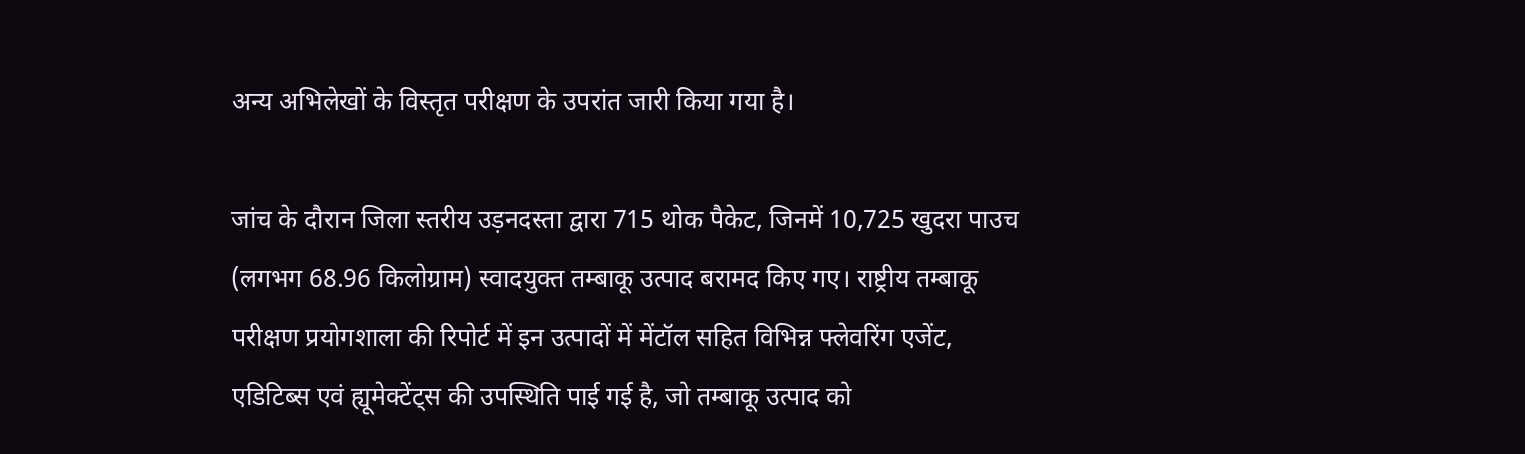अन्य अभिलेखों के विस्तृत परीक्षण के उपरांत जारी किया गया है।

जांच के दौरान जिला स्तरीय उड़नदस्ता द्वारा 715 थोक पैकेट, जिनमें 10,725 खुदरा पाउच (लगभग 68.96 किलोग्राम) स्वादयुक्त तम्बाकू उत्पाद बरामद किए गए। राष्ट्रीय तम्बाकू परीक्षण प्रयोगशाला की रिपोर्ट में इन उत्पादों में मेंटॉल सहित विभिन्न फ्लेवरिंग एजेंट, एडिटिब्स एवं ह्यूमेक्टेंट्स की उपस्थिति पाई गई है, जो तम्बाकू उत्पाद को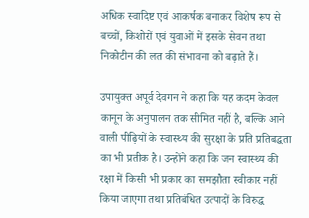अधिक स्वादिष्ट एवं आकर्षक बनाकर विशेष रूप से बच्चों, किशोरों एवं युवाओं में इसके सेवन तथा निकोटीन की लत की संभावना को बढ़ाते हैं।

उपायुक्त अपूर्व देवगन ने कहा कि यह कदम केवल कानून के अनुपालन तक सीमित नहीं है, बल्कि आने वाली पीढ़ियों के स्वास्थ्य की सुरक्षा के प्रति प्रतिबद्धता का भी प्रतीक है। उन्होंने कहा कि जन स्वास्थ्य की रक्षा में किसी भी प्रकार का समझौता स्वीकार नहीं किया जाएगा तथा प्रतिबंधित उत्पादों के विरुद्ध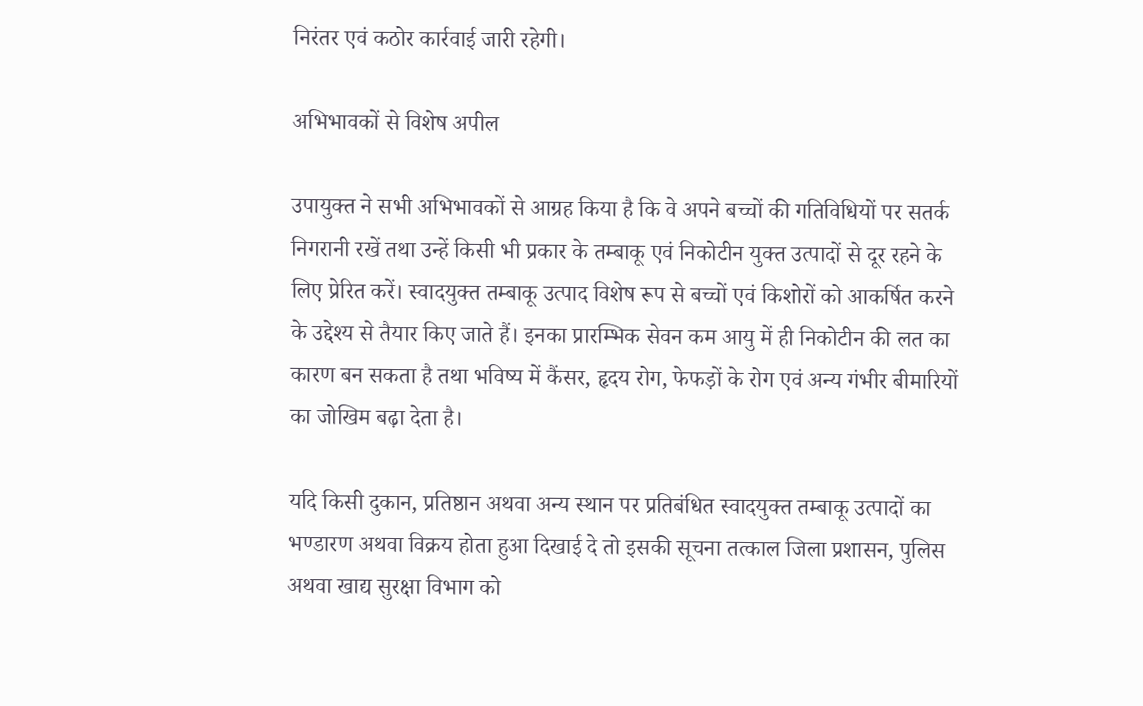निरंतर एवं कठोर कार्रवाई जारी रहेगी।

अभिभावकों से विशेष अपील

उपायुक्त ने सभी अभिभावकों से आग्रह किया है कि वे अपने बच्चों की गतिविधियों पर सतर्क निगरानी रखें तथा उन्हें किसी भी प्रकार के तम्बाकू एवं निकोटीन युक्त उत्पादों से दूर रहने के लिए प्रेरित करें। स्वादयुक्त तम्बाकू उत्पाद विशेष रूप से बच्चों एवं किशोरों को आकर्षित करने के उद्देश्य से तैयार किए जाते हैं। इनका प्रारम्भिक सेवन कम आयु में ही निकोटीन की लत का कारण बन सकता है तथा भविष्य में कैंसर, हृदय रोग, फेफड़ों के रोग एवं अन्य गंभीर बीमारियों का जोखिम बढ़ा देता है।

यदि किसी दुकान, प्रतिष्ठान अथवा अन्य स्थान पर प्रतिबंधित स्वादयुक्त तम्बाकू उत्पादों का भण्डारण अथवा विक्रय होता हुआ दिखाई दे तो इसकी सूचना तत्काल जिला प्रशासन, पुलिस अथवा खाद्य सुरक्षा विभाग को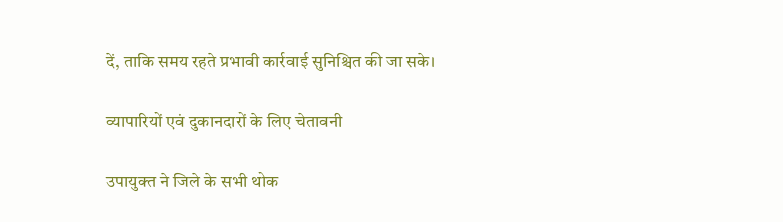दें, ताकि समय रहते प्रभावी कार्रवाई सुनिश्चित की जा सके।

व्यापारियों एवं दुकानदारों के लिए चेतावनी

उपायुक्त ने जिले के सभी थोक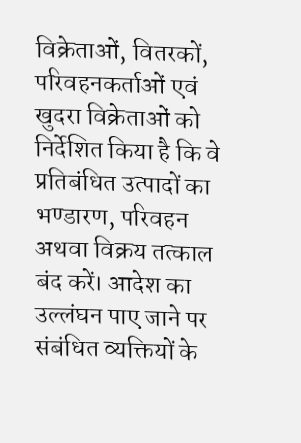विक्रेताओं, वितरकों, परिवहनकर्ताओं एवं खुदरा विक्रेताओं को निर्देशित किया है कि वे प्रतिबंधित उत्पादों का भण्डारण, परिवहन अथवा विक्रय तत्काल बंद करें। आदेश का उल्लंघन पाए जाने पर संबंधित व्यक्तियों के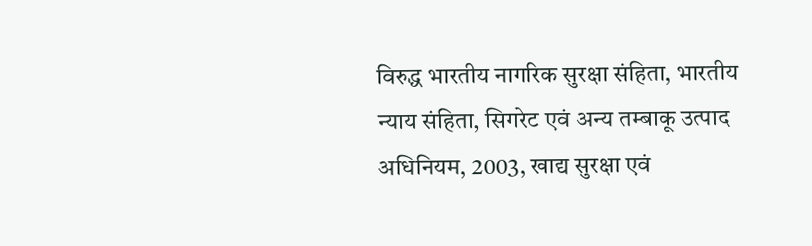विरुद्ध भारतीय नागरिक सुरक्षा संहिता, भारतीय न्याय संहिता, सिगरेट एवं अन्य तम्बाकू उत्पाद अधिनियम, 2003, खाद्य सुरक्षा एवं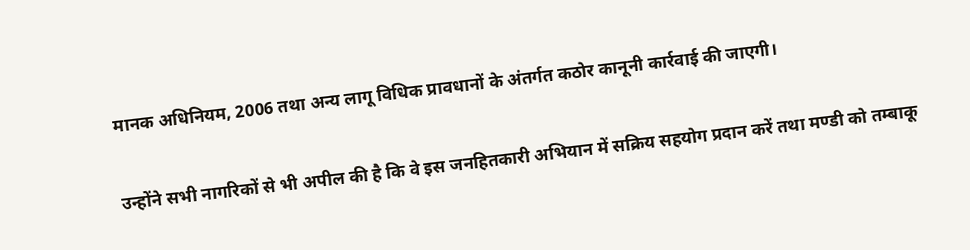मानक अधिनियम, 2006 तथा अन्य लागू विधिक प्रावधानों के अंतर्गत कठोर कानूनी कार्रवाई की जाएगी।

उन्होंने सभी नागरिकों से भी अपील की है कि वे इस जनहितकारी अभियान में सक्रिय सहयोग प्रदान करें तथा मण्डी को तम्बाकू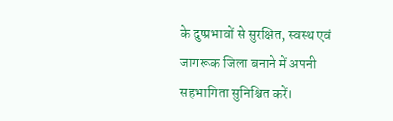के दुष्प्रभावों से सुरक्षित, स्वस्थ एवं जागरूक जिला बनाने में अपनी सहभागिता सुनिश्चित करें।